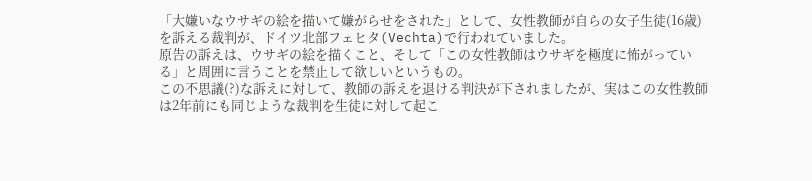「大嫌いなウサギの絵を描いて嫌がらせをされた」として、女性教師が自らの女子生徒(16歳)を訴える裁判が、ドイツ北部フェヒタ(Vechta)で行われていました。
原告の訴えは、ウサギの絵を描くこと、そして「この女性教師はウサギを極度に怖がっている」と周囲に言うことを禁止して欲しいというもの。
この不思議(?)な訴えに対して、教師の訴えを退ける判決が下されましたが、実はこの女性教師は2年前にも同じような裁判を生徒に対して起こ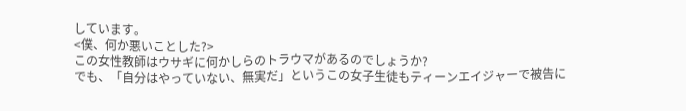しています。
<僕、何か悪いことした?>
この女性教師はウサギに何かしらのトラウマがあるのでしょうか?
でも、「自分はやっていない、無実だ」というこの女子生徒もティーンエイジャーで被告に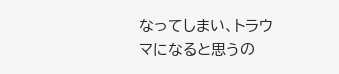なってしまい、トラウマになると思うの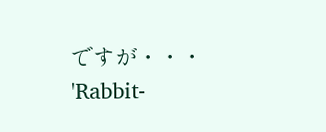ですが・・・
'Rabbit-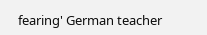fearing' German teacher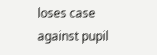loses case against pupil